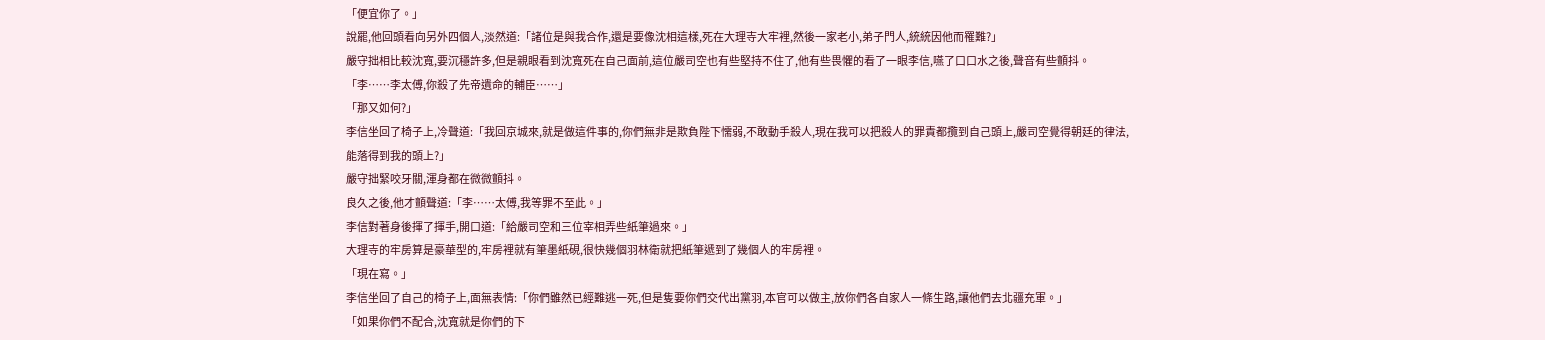「便宜你了。」
說罷,他回頭看向另外四個人,淡然道:「諸位是與我合作,還是要像沈相這樣,死在大理寺大牢裡,然後一家老小,弟子門人,統統因他而罹難?」
嚴守拙相比較沈寬,要沉穩許多,但是親眼看到沈寬死在自己面前,這位嚴司空也有些堅持不住了,他有些畏懼的看了一眼李信,嚥了口口水之後,聲音有些顫抖。
「李……李太傅,你殺了先帝遺命的輔臣……」
「那又如何?」
李信坐回了椅子上,冷聲道:「我回京城來,就是做這件事的,你們無非是欺負陛下懦弱,不敢動手殺人,現在我可以把殺人的罪責都攬到自己頭上,嚴司空覺得朝廷的律法,能落得到我的頭上?」
嚴守拙緊咬牙關,渾身都在微微顫抖。
良久之後,他才顫聲道:「李……太傅,我等罪不至此。」
李信對著身後揮了揮手,開口道:「給嚴司空和三位宰相弄些紙筆過來。」
大理寺的牢房算是豪華型的,牢房裡就有筆墨紙硯,很快幾個羽林衛就把紙筆遞到了幾個人的牢房裡。
「現在寫。」
李信坐回了自己的椅子上,面無表情:「你們雖然已經難逃一死,但是隻要你們交代出黨羽,本官可以做主,放你們各自家人一條生路,讓他們去北疆充軍。」
「如果你們不配合,沈寬就是你們的下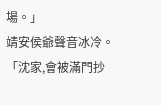場。」
靖安侯爺聲音冰冷。
「沈家,會被滿門抄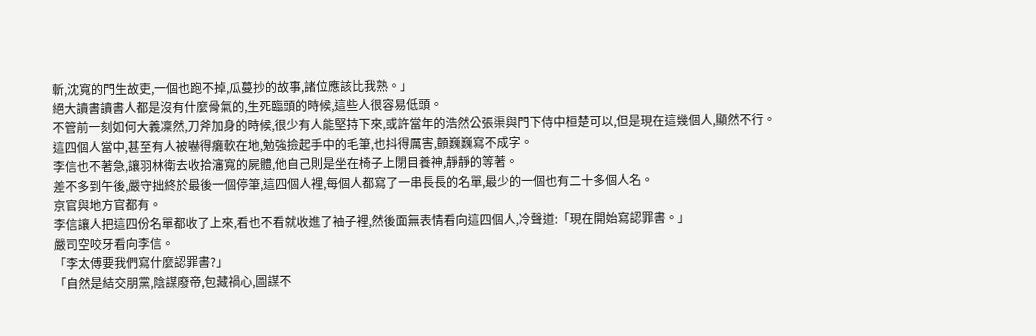斬,沈寬的門生故吏,一個也跑不掉,瓜蔓抄的故事,諸位應該比我熟。」
絕大讀書讀書人都是沒有什麼骨氣的,生死臨頭的時候,這些人很容易低頭。
不管前一刻如何大義凜然,刀斧加身的時候,很少有人能堅持下來,或許當年的浩然公張渠與門下侍中桓楚可以,但是現在這幾個人,顯然不行。
這四個人當中,甚至有人被嚇得癱軟在地,勉強撿起手中的毛筆,也抖得厲害,顫巍巍寫不成字。
李信也不著急,讓羽林衛去收拾瀋寬的屍體,他自己則是坐在椅子上閉目養神,靜靜的等著。
差不多到午後,嚴守拙終於最後一個停筆,這四個人裡,每個人都寫了一串長長的名單,最少的一個也有二十多個人名。
京官與地方官都有。
李信讓人把這四份名單都收了上來,看也不看就收進了袖子裡,然後面無表情看向這四個人,冷聲道:「現在開始寫認罪書。」
嚴司空咬牙看向李信。
「李太傅要我們寫什麼認罪書?」
「自然是結交朋黨,陰謀廢帝,包藏禍心,圖謀不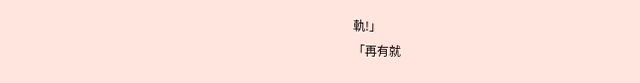軌!」
「再有就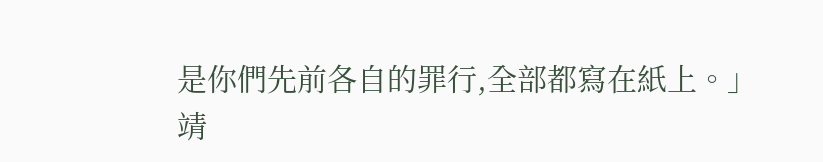是你們先前各自的罪行,全部都寫在紙上。」
靖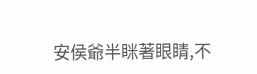安侯爺半眯著眼睛,不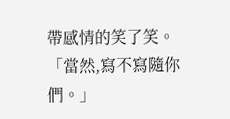帶感情的笑了笑。
「當然,寫不寫隨你們。」